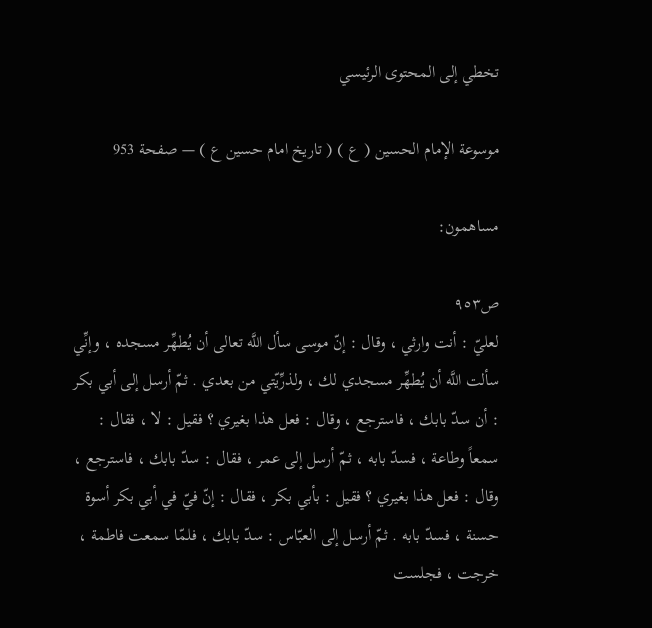تخطي إلى المحتوى الرئيسي

موسوعة الإمام الحسين ( ع ) ( تاريخ امام حسين ع ) — صفحة 953

مساهمون:

ص٩٥٣
لعليّ : أنت وارثي ، وقال : إنّ موسى سأل اللَّه تعالى أن يُطهِّر مسجده ، وإنِّي سألت اللَّه أن يُطهِّر مسجدي لك ، ولذرِّيّتي من بعدي . ثمّ أرسل إلى أبي بكر : أن سدّ بابك ، فاسترجع ، وقال : فعل هذا بغيري ؟ فقيل : لا ، فقال : سمعاً وطاعة ، فسدّ بابه ، ثمّ أرسل إلى عمر ، فقال : سدّ بابك ، فاسترجع ، وقال : فعل هذا بغيري ؟ فقيل : بأبي بكر ، فقال : إنّ فيّ في أبي بكر أسوة حسنة ، فسدّ بابه . ثمّ أرسل إلى العبّاس : سدّ بابك ، فلمّا سمعت فاطمة ، خرجت ، فجلست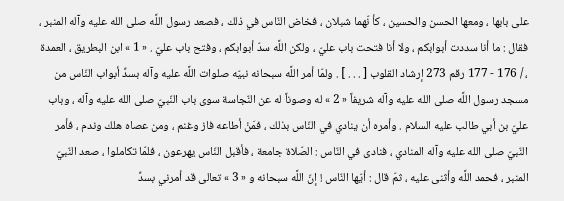على بابها ، ومعها الحسن والحسين ، كأ نّهما شبلان ، فخاض النّاس في ذلك ، فصعد رسول اللَّه صلى الله عليه وآله المنبر ، فقال : ما أنا سددت أبوابكم ، ولا أنا فتحت باب عليّ ، ولكن اللَّه سدّ أبوابكم ، وفتح باب عليّ . « 1 » ابن البطريق ، العمدة ، / 176 - 177 رقم 273 إرشاد القلوب [ . . . ] . ولمّا أمر اللَّه سبحانه نبيّه صلوات اللَّه عليه وآله بسدِّ أبواب النّاس من مسجد رسول اللَّه صلى الله عليه وآله شريفاً « 2 » له وصوناً له عن النّجاسة سوى باب النّبيّ صلى الله عليه وآله ، وباب عليّ بن أبي طالب عليه السلام . وأمره أن ينادي في النّاس بذلك ، فمَنْ أطاعه فاز وغنم ، ومن عصاه هلك وندم ، فأمر النّبيّ صلى الله عليه وآله المنادي ، فنادى في النّاس : الصّلاة جامعة ، فأقبل النّاس يهرعون ، فلمّا تكاملوا ، صعد النّبيّ المنبر ، فحمد اللَّه وأثنى عليه ، ثمّ قال : أيّها النّاس ! إنّ اللَّه سبحانه و « 3 » تعالى قد أمرني بسدِّ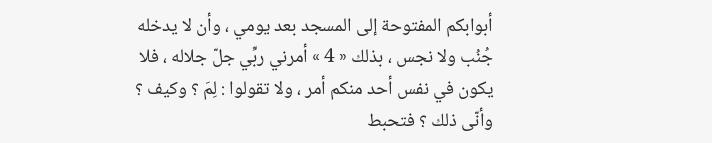أبوابكم المفتوحة إلى المسجد بعد يومي ، وأن لا يدخله جُنُب ولا نجس ، بذلك « 4 » أمرني ربِّي جلّ جلاله ، فلا يكون في نفس أحد منكم أمر ، ولا تقولوا : لِمَ ؟ وكيف ؟ وأنّى ذلك ؟ فتحبط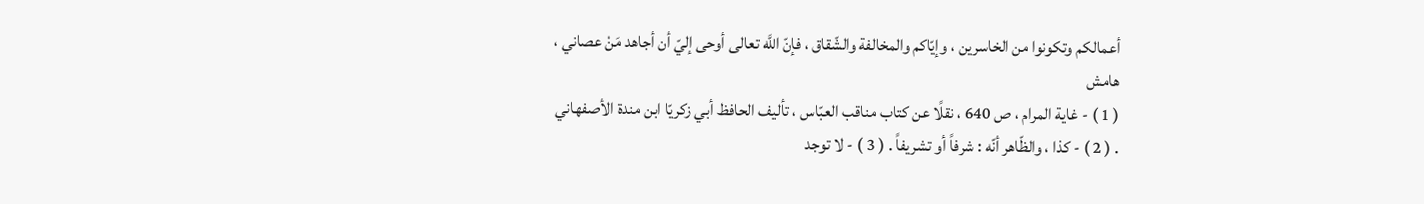أعمالكم وتكونوا من الخاسرين ، وإيّاكم والمخالفة والشّقاق ، فإنّ اللَّه تعالى أوحى إليّ أن أجاهد مَنْ عصاني ،
هامش
( 1 ) - غاية المرام ، ص 640 ، نقلًا عن كتاب مناقب العبّاس ، تأليف الحافظ أبي زكريّا ابن مندة الأصفهاني . ( 2 ) - كذا ، والظّاهر أنّه : شرفاً أو تشريفاً . ( 3 ) - لا توجد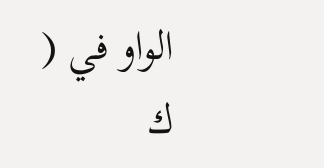الواو في ( ك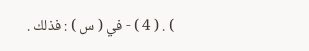) . ( 4 ) - في ( س ) : فذلك .